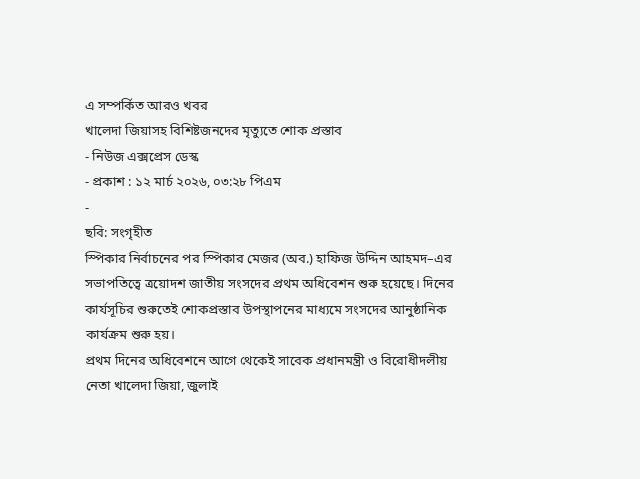এ সম্পর্কিত আরও খবর
খালেদা জিয়াসহ বিশিষ্টজনদের মৃত্যুতে শোক প্রস্তাব
- নিউজ এক্সপ্রেস ডেস্ক
- প্রকাশ : ১২ মার্চ ২০২৬, ০৩:২৮ পিএম
-
ছবি: সংগৃহীত
স্পিকার নির্বাচনের পর স্পিকার মেজর (অব.) হাফিজ উদ্দিন আহমদ–এর সভাপতিত্বে ত্রয়োদশ জাতীয় সংসদের প্রথম অধিবেশন শুরু হয়েছে। দিনের কার্যসূচির শুরুতেই শোকপ্রস্তাব উপস্থাপনের মাধ্যমে সংসদের আনুষ্ঠানিক কার্যক্রম শুরু হয়।
প্রথম দিনের অধিবেশনে আগে থেকেই সাবেক প্রধানমন্ত্রী ও বিরোধীদলীয় নেতা খালেদা জিয়া, জুলাই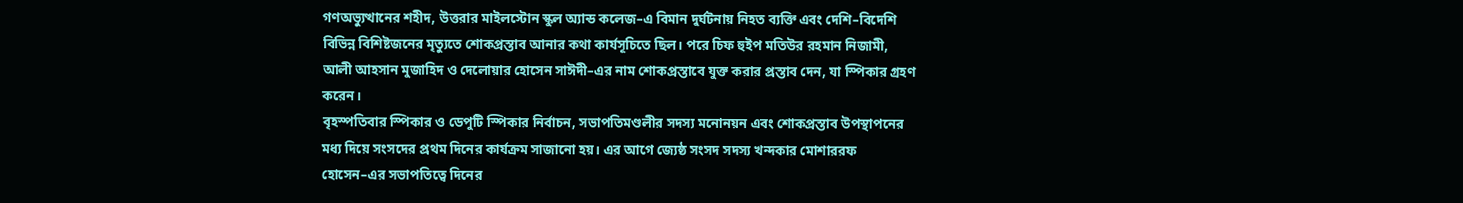গণঅভ্যুত্থানের শহীদ, উত্তরার মাইলস্টোন স্কুল অ্যান্ড কলেজ–এ বিমান দুর্ঘটনায় নিহত ব্যক্তি এবং দেশি–বিদেশি বিভিন্ন বিশিষ্টজনের মৃত্যুতে শোকপ্রস্তাব আনার কথা কার্যসূচিতে ছিল। পরে চিফ হুইপ মতিউর রহমান নিজামী, আলী আহসান মুজাহিদ ও দেলোয়ার হোসেন সাঈদী–এর নাম শোকপ্রস্তাবে যুক্ত করার প্রস্তাব দেন, যা স্পিকার গ্রহণ করেন।
বৃহস্পতিবার স্পিকার ও ডেপুটি স্পিকার নির্বাচন, সভাপতিমণ্ডলীর সদস্য মনোনয়ন এবং শোকপ্রস্তাব উপস্থাপনের মধ্য দিয়ে সংসদের প্রথম দিনের কার্যক্রম সাজানো হয়। এর আগে জ্যেষ্ঠ সংসদ সদস্য খন্দকার মোশাররফ হোসেন–এর সভাপতিত্বে দিনের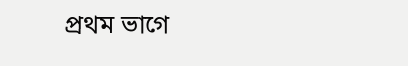প্রথম ভাগে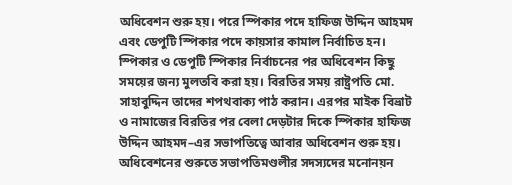অধিবেশন শুরু হয়। পরে স্পিকার পদে হাফিজ উদ্দিন আহমদ এবং ডেপুটি স্পিকার পদে কায়সার কামাল নির্বাচিত হন।
স্পিকার ও ডেপুটি স্পিকার নির্বাচনের পর অধিবেশন কিছু সময়ের জন্য মুলতবি করা হয়। বিরতির সময় রাষ্ট্রপতি মো. সাহাবুদ্দিন তাদের শপথবাক্য পাঠ করান। এরপর মাইক বিভ্রাট ও নামাজের বিরতির পর বেলা দেড়টার দিকে স্পিকার হাফিজ উদ্দিন আহমদ–এর সভাপতিত্বে আবার অধিবেশন শুরু হয়। অধিবেশনের শুরুতে সভাপতিমণ্ডলীর সদস্যদের মনোনয়ন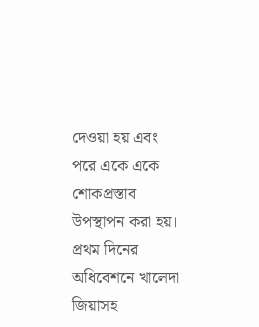দেওয়া হয় এবং পরে একে একে শোকপ্রস্তাব উপস্থাপন করা হয়।
প্রথম দিনের অধিবেশনে খালেদা জিয়াসহ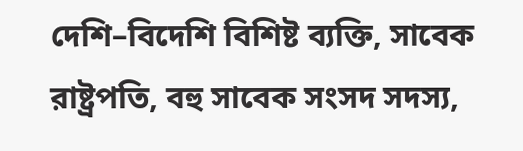দেশি–বিদেশি বিশিষ্ট ব্যক্তি, সাবেক রাষ্ট্রপতি, বহু সাবেক সংসদ সদস্য,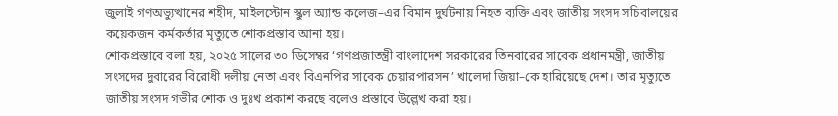জুলাই গণঅভ্যুত্থানের শহীদ, মাইলস্টোন স্কুল অ্যান্ড কলেজ–এর বিমান দুর্ঘটনায় নিহত ব্যক্তি এবং জাতীয় সংসদ সচিবালয়ের কয়েকজন কর্মকর্তার মৃত্যুতে শোকপ্রস্তাব আনা হয়।
শোকপ্রস্তাবে বলা হয়, ২০২৫ সালের ৩০ ডিসেম্বর ‘গণপ্রজাতন্ত্রী বাংলাদেশ সরকারের তিনবারের সাবেক প্রধানমন্ত্রী, জাতীয় সংসদের দুবারের বিরোধী দলীয় নেতা এবং বিএনপির সাবেক চেয়ারপারসন’ খালেদা জিয়া–কে হারিয়েছে দেশ। তার মৃত্যুতে জাতীয় সংসদ গভীর শোক ও দুঃখ প্রকাশ করছে বলেও প্রস্তাবে উল্লেখ করা হয়।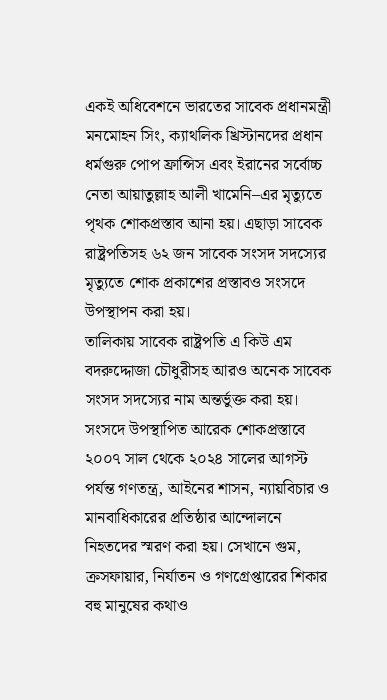একই অধিবেশনে ভারতের সাবেক প্রধানমন্ত্রী মনমোহন সিং, ক্যাথলিক খ্রিস্টানদের প্রধান ধর্মগুরু পোপ ফ্রান্সিস এবং ইরানের সর্বোচ্চ নেতা আয়াতুল্লাহ আলী খামেনি–এর মৃত্যুতে পৃথক শোকপ্রস্তাব আনা হয়। এছাড়া সাবেক রাষ্ট্রপতিসহ ৬২ জন সাবেক সংসদ সদস্যের মৃত্যুতে শোক প্রকাশের প্রস্তাবও সংসদে উপস্থাপন করা হয়।
তালিকায় সাবেক রাষ্ট্রপতি এ কিউ এম বদরুদ্দোজা চৌধুরীসহ আরও অনেক সাবেক সংসদ সদস্যের নাম অন্তর্ভুক্ত করা হয়।
সংসদে উপস্থাপিত আরেক শোকপ্রস্তাবে ২০০৭ সাল থেকে ২০২৪ সালের আগস্ট পর্যন্ত গণতন্ত্র, আইনের শাসন, ন্যায়বিচার ও মানবাধিকারের প্রতিষ্ঠার আন্দোলনে নিহতদের স্মরণ করা হয়। সেখানে গুম, ক্রসফায়ার, নির্যাতন ও গণগ্রেপ্তারের শিকার বহু মানুষের কথাও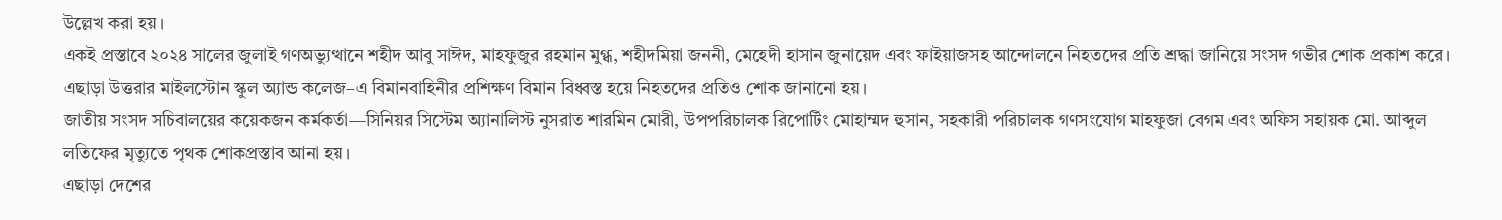উল্লেখ করা হয়।
একই প্রস্তাবে ২০২৪ সালের জুলাই গণঅভ্যুত্থানে শহীদ আবু সাঈদ, মাহফুজুর রহমান মুগ্ধ, শহীদমিয়া জননী, মেহেদী হাসান জুনায়েদ এবং ফাইয়াজসহ আন্দোলনে নিহতদের প্রতি শ্রদ্ধা জানিয়ে সংসদ গভীর শোক প্রকাশ করে।
এছাড়া উত্তরার মাইলস্টোন স্কুল অ্যান্ড কলেজ–এ বিমানবাহিনীর প্রশিক্ষণ বিমান বিধ্বস্ত হয়ে নিহতদের প্রতিও শোক জানানো হয়।
জাতীয় সংসদ সচিবালয়ের কয়েকজন কর্মকর্তা—সিনিয়র সিস্টেম অ্যানালিস্ট নুসরাত শারমিন মোরী, উপপরিচালক রিপোর্টিং মোহাম্মদ হুসান, সহকারী পরিচালক গণসংযোগ মাহফুজা বেগম এবং অফিস সহায়ক মো. আব্দুল লতিফের মৃত্যুতে পৃথক শোকপ্রস্তাব আনা হয়।
এছাড়া দেশের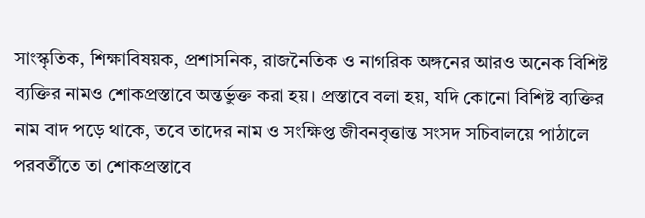সাংস্কৃতিক, শিক্ষাবিষয়ক, প্রশাসনিক, রাজনৈতিক ও নাগরিক অঙ্গনের আরও অনেক বিশিষ্ট ব্যক্তির নামও শোকপ্রস্তাবে অন্তর্ভুক্ত করা হয়। প্রস্তাবে বলা হয়, যদি কোনো বিশিষ্ট ব্যক্তির নাম বাদ পড়ে থাকে, তবে তাদের নাম ও সংক্ষিপ্ত জীবনবৃত্তান্ত সংসদ সচিবালয়ে পাঠালে পরবর্তীতে তা শোকপ্রস্তাবে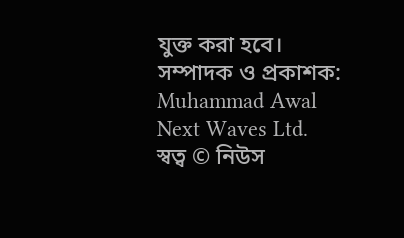যুক্ত করা হবে।
সম্পাদক ও প্রকাশক: Muhammad Awal
Next Waves Ltd.
স্বত্ব © নিউস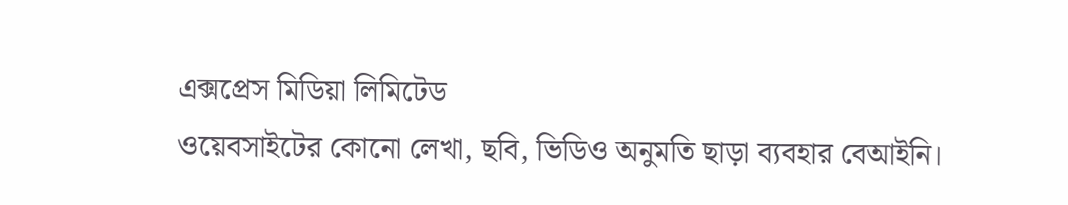এক্সপ্রেস মিডিয়া লিমিটেড
ওয়েবসাইটের কোনো লেখা, ছবি, ভিডিও অনুমতি ছাড়া ব্যবহার বেআইনি।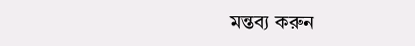মন্তব্য করুন